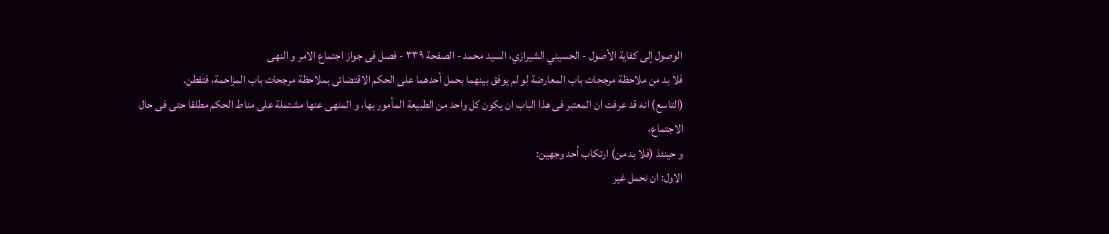الوصول إلى كفاية الأصول - الحسيني الشيرازي، السيد محمد - الصفحة ٣٣٩ - فصل فى جواز اجتماع الامر و النهى
فلا بد من ملاحظة مرجحات باب المعارضة لو لم يوفق بينهما بحمل أحدهما على الحكم الاقتضائى بملاحظة مرجحات باب المزاحمة، فتفطن.
(التاسع) انه قد عرفت ان المعتبر فى هذا الباب ان يكون كل واحد من الطبيعة المأمور بها، و المنهى عنها مشتملة على مناط الحكم مطلقا حتى فى حال الاجتماع،
و حينئذ (فلا بد من) ارتكاب أحد وجهين:
الاول: ان نحمل غير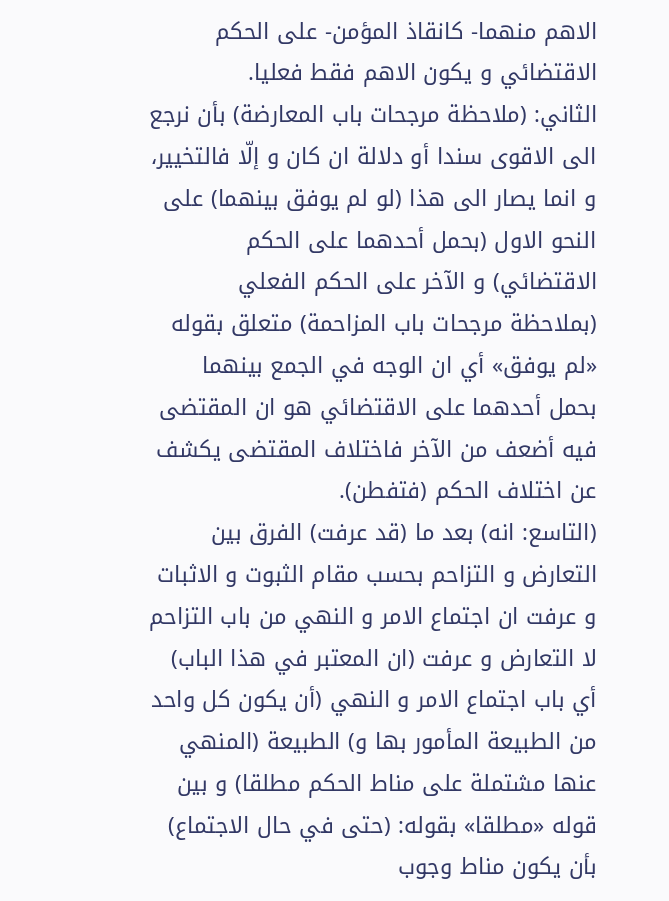الاهم منهما- كانقاذ المؤمن- على الحكم الاقتضائي و يكون الاهم فقط فعليا.
الثاني: (ملاحظة مرجحات باب المعارضة) بأن نرجع الى الاقوى سندا أو دلالة ان كان و إلّا فالتخيير، و انما يصار الى هذا (لو لم يوفق بينهما) على النحو الاول (بحمل أحدهما على الحكم الاقتضائي) و الآخر على الحكم الفعلي (بملاحظة مرجحات باب المزاحمة) متعلق بقوله «لم يوفق» أي ان الوجه في الجمع بينهما بحمل أحدهما على الاقتضائي هو ان المقتضى فيه أضعف من الآخر فاختلاف المقتضى يكشف عن اختلاف الحكم (فتفطن).
(التاسع: انه) بعد ما (قد عرفت) الفرق بين التعارض و التزاحم بحسب مقام الثبوت و الاثبات و عرفت ان اجتماع الامر و النهي من باب التزاحم لا التعارض و عرفت (ان المعتبر في هذا الباب) أي باب اجتماع الامر و النهي (أن يكون كل واحد من الطبيعة المأمور بها و) الطبيعة (المنهي عنها مشتملة على مناط الحكم مطلقا) و بين قوله «مطلقا» بقوله: (حتى في حال الاجتماع) بأن يكون مناط وجوب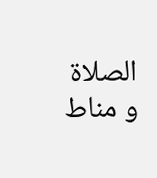الصلاة و مناط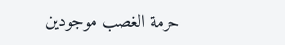حرمة الغصب موجودين